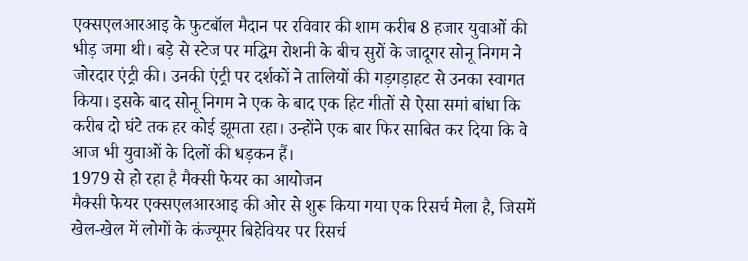एक्सएलआरआइ के फुटबॉल मैदान पर रविवार की शाम करीब 8 हजार युवाओं की भीड़ जमा थी। बड़े से स्टेज पर मद्धिम रोशनी के बीच सुरों के जादूगर सोनू निगम ने जोरदार एंट्री की। उनकी एंट्री पर दर्शकों ने तालियों की गड़गड़ाहट से उनका स्वागत किया। इसके बाद सोनू निगम ने एक के बाद एक हिट गीतों से ऐसा समां बांधा कि करीब दो घंटे तक हर कोई झूमता रहा। उन्होंने एक बार फिर साबित कर दिया कि वे आज भी युवाओं के दिलों की धड़कन हैं।
1979 से हो रहा है मैक्सी फेयर का आयोजन
मैक्सी फेयर एक्सएलआरआइ की ओर से शुरू किया गया एक रिसर्च मेला है, जिसमें खेल-खेल में लोगों के कंज्यूमर बिहेवियर पर रिसर्च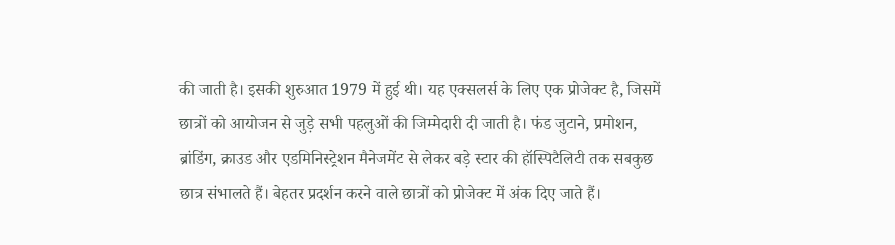की जाती है। इसकी शुरुआत 1979 में हुई थी। यह एक्सलर्स के लिए एक प्रोजेक्ट है, जिसमें छात्रों को आयोजन से जुड़े सभी पहलुओं की जिम्मेदारी दी जाती है। फंड जुटाने, प्रमोशन, ब्रांडिंग, क्राउड और एडमिनिस्ट्रेशन मैनेजमेंट से लेकर बड़े स्टार की हॉस्पिटैलिटी तक सबकुछ छात्र संभालते हैं। बेहतर प्रदर्शन करने वाले छात्रों को प्रोजेक्ट में अंक दिए जाते हैं।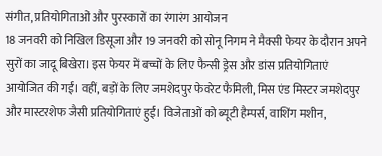संगीत, प्रतियोगिताओं और पुरस्कारों का रंगारंग आयोजन
18 जनवरी को निखिल डिसूजा और 19 जनवरी को सोनू निगम ने मैक्सी फेयर के दौरान अपने सुरों का जादू बिखेरा। इस फेयर में बच्चों के लिए फैन्सी ड्रेस और डांस प्रतियोगिताएं आयोजित की गईं। वहीं, बड़ों के लिए जमशेदपुर फेवरेट फैमिली, मिस एंड मिस्टर जमशेदपुर और मास्टरशेफ जैसी प्रतियोगिताएं हुईं। विजेताओं को ब्यूटी हैम्पर्स, वाशिंग मशीन,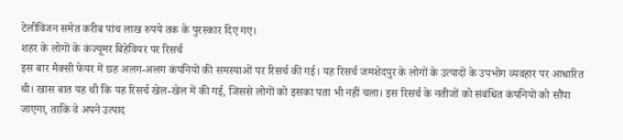टेलीविजन समेत करीब पांच लाख रुपये तक के पुरस्कार दिए गए।
शहर के लोगों के कंज्यूमर बिहेवियर पर रिसर्च
इस बार मैक्सी फेयर में छह अलग-अलग कंपनियों की समस्याओं पर रिसर्च की गई। यह रिसर्च जमशेदपुर के लोगों के उत्पादों के उपभोग व्यवहार पर आधारित थी। खास बात यह थी कि यह रिसर्च खेल-खेल में की गई, जिससे लोगों को इसका पता भी नहीं चला। इस रिसर्च के नतीजों को संबंधित कंपनियों को सौंपा जाएगा, ताकि वे अपने उत्पाद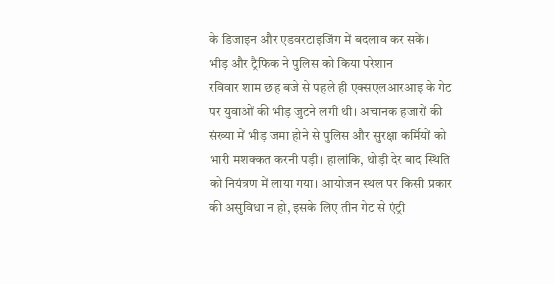के डिजाइन और एडवरटाइजिंग में बदलाव कर सकें।
भीड़ और ट्रैफिक ने पुलिस को किया परेशान
रविवार शाम छह बजे से पहले ही एक्सएलआरआइ के गेट पर युवाओं की भीड़ जुटने लगी थी। अचानक हजारों की संख्या में भीड़ जमा होने से पुलिस और सुरक्षा कर्मियों को भारी मशक्कत करनी पड़ी। हालांकि, थोड़ी देर बाद स्थिति को नियंत्रण में लाया गया। आयोजन स्थल पर किसी प्रकार की असुविधा न हो, इसके लिए तीन गेट से एंट्री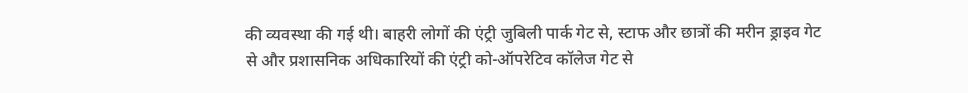की व्यवस्था की गई थी। बाहरी लोगों की एंट्री जुबिली पार्क गेट से, स्टाफ और छात्रों की मरीन ड्राइव गेट से और प्रशासनिक अधिकारियों की एंट्री को-ऑपरेटिव कॉलेज गेट से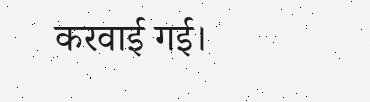करवाई गई।